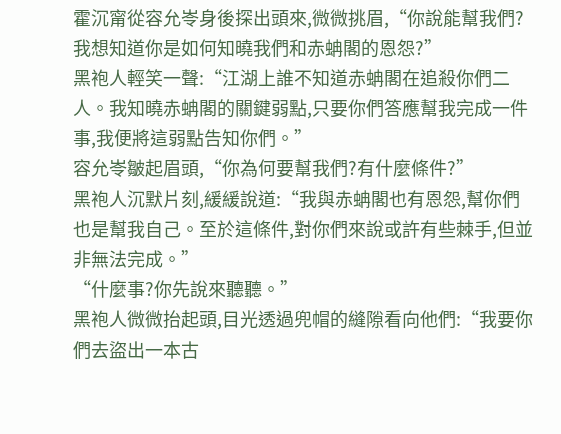霍沉甯從容允岺身後探出頭來,微微挑眉,“你說能幫我們?我想知道你是如何知曉我們和赤蚺閣的恩怨?”
黑袍人輕笑一聲:“江湖上誰不知道赤蚺閣在追殺你們二人。我知曉赤蚺閣的關鍵弱點,只要你們答應幫我完成一件事,我便將這弱點告知你們。”
容允岺皺起眉頭,“你為何要幫我們?有什麼條件?”
黑袍人沉默片刻,緩緩說道:“我與赤蚺閣也有恩怨,幫你們也是幫我自己。至於這條件,對你們來說或許有些棘手,但並非無法完成。”
“什麼事?你先說來聽聽。”
黑袍人微微抬起頭,目光透過兜帽的縫隙看向他們:“我要你們去盜出一本古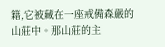籍,它被藏在一座戒備森嚴的山莊中。那山莊的主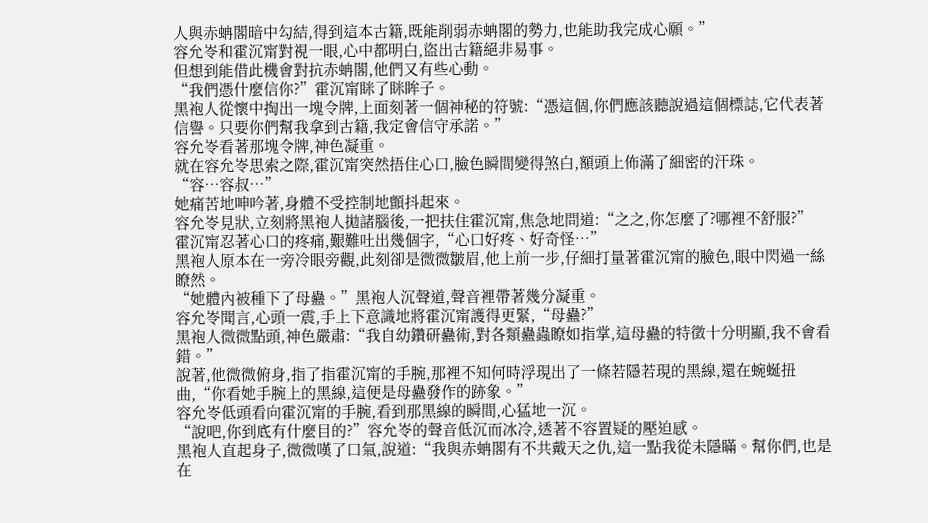人與赤蚺閣暗中勾結,得到這本古籍,既能削弱赤蚺閣的勢力,也能助我完成心願。”
容允岺和霍沉甯對視一眼,心中都明白,盜出古籍絕非易事。
但想到能借此機會對抗赤蚺閣,他們又有些心動。
“我們憑什麼信你?”霍沉甯眯了眯眸子。
黑袍人從懷中掏出一塊令牌,上面刻著一個神秘的符號:“憑這個,你們應該聽說過這個標誌,它代表著信譽。只要你們幫我拿到古籍,我定會信守承諾。”
容允岺看著那塊令牌,神色凝重。
就在容允岺思索之際,霍沉甯突然捂住心口,臉色瞬間變得煞白,額頭上佈滿了細密的汗珠。
“容…容叔…”
她痛苦地呻吟著,身體不受控制地顫抖起來。
容允岺見狀,立刻將黑袍人拋諸腦後,一把扶住霍沉甯,焦急地問道:“之之,你怎麼了?哪裡不舒服?”
霍沉甯忍著心口的疼痛,艱難吐出幾個字,“心口好疼、好奇怪…”
黑袍人原本在一旁冷眼旁觀,此刻卻是微微皺眉,他上前一步,仔細打量著霍沉甯的臉色,眼中閃過一絲瞭然。
“她體內被種下了母蠱。”黑袍人沉聲道,聲音裡帶著幾分凝重。
容允岺聞言,心頭一震,手上下意識地將霍沉甯護得更緊,“母蠱?”
黑袍人微微點頭,神色嚴肅:“我自幼鑽研蠱術,對各類蠱蟲瞭如指掌,這母蠱的特徵十分明顯,我不會看錯。”
說著,他微微俯身,指了指霍沉甯的手腕,那裡不知何時浮現出了一條若隱若現的黑線,還在蜿蜒扭曲,“你看她手腕上的黑線,這便是母蠱發作的跡象。”
容允岺低頭看向霍沉甯的手腕,看到那黑線的瞬間,心猛地一沉。
“說吧,你到底有什麼目的?”容允岺的聲音低沉而冰冷,透著不容置疑的壓迫感。
黑袍人直起身子,微微嘆了口氣,說道:“我與赤蚺閣有不共戴天之仇,這一點我從未隱瞞。幫你們,也是在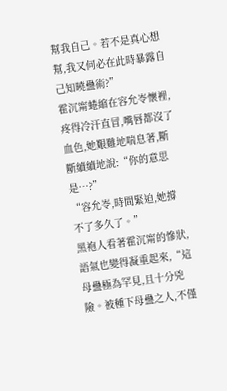幫我自己。若不是真心想幫,我又何必在此時暴露自己知曉蠱術?”
霍沉甯蜷縮在容允岺懷裡,疼得冷汗直冒,嘴唇都沒了血色,她艱難地喘息著,斷斷續續地說:“你的意思是…?”
“容允岺,時間緊迫,她撐不了多久了。”
黑袍人看著霍沉甯的慘狀,語氣也變得凝重起來,“這母蠱極為罕見,且十分兇險。被種下母蠱之人,不僅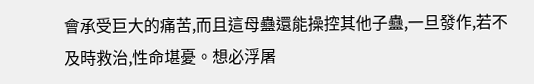會承受巨大的痛苦,而且這母蠱還能操控其他子蠱,一旦發作,若不及時救治,性命堪憂。想必浮屠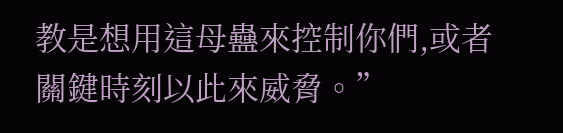教是想用這母蠱來控制你們,或者關鍵時刻以此來威脅。”